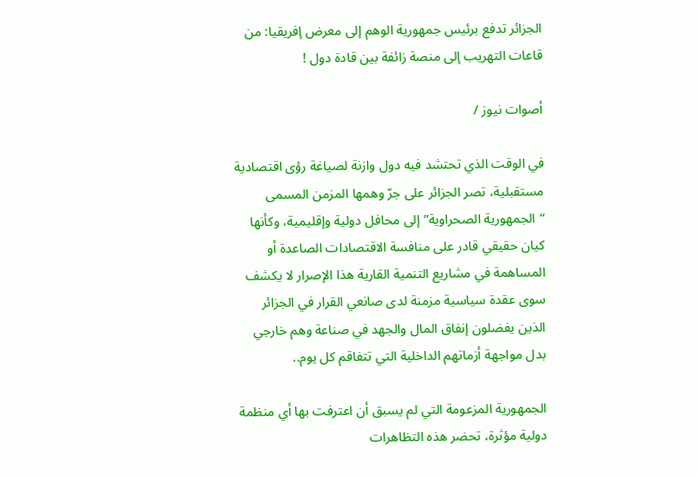الجزائر تدفع برئيس جمهورية الوهم إلى معرض إفريقيا: من قاعات التهريب إلى منصة زائفة بين قادة دول !

أصوات نيوز /

في الوقت الذي تحتشد فيه دول وازنة لصياغة رؤى اقتصادية مستقبلية، تصر الجزائر على جرّ وهمها المزمن المسمى “الجمهورية الصحراوية” إلى محافل دولية وإقليمية، وكأنها كيان حقيقي قادر على منافسة الاقتصادات الصاعدة أو المساهمة في مشاريع التنمية القارية هذا الإصرار لا يكشف سوى عقدة سياسية مزمنة لدى صانعي القرار في الجزائر الذين يفضلون إنفاق المال والجهد في صناعة وهم خارجي بدل مواجهة أزماتهم الداخلية التي تتفاقم كل يوم..

الجمهورية المزعومة التي لم يسبق أن اعترفت بها أي منظمة دولية مؤثرة، تحضر هذه التظاهرات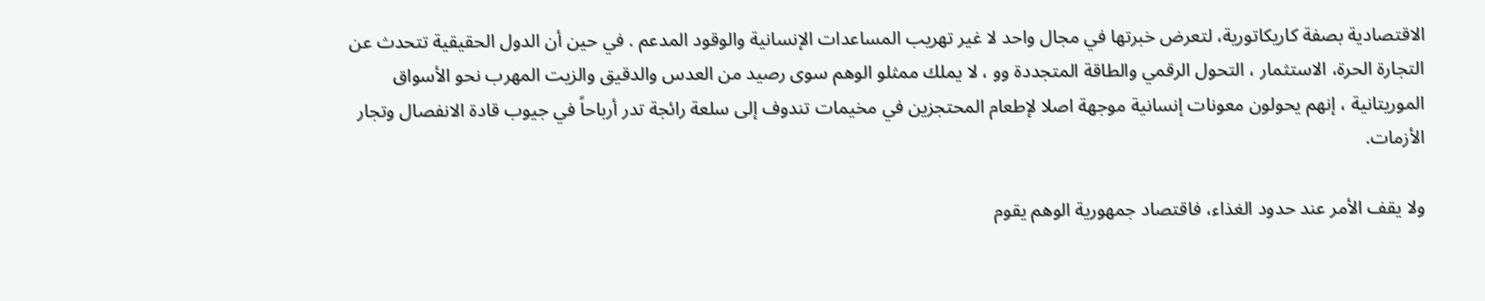الاقتصادية بصفة كاريكاتورية، لتعرض خبرتها في مجال واحد لا غير تهريب المساعدات الإنسانية والوقود المدعم . في حين أن الدول الحقيقية تتحدث عن التجارة الحرة، الاستثمار ، التحول الرقمي والطاقة المتجددة وو ، لا يملك ممثلو الوهم سوى رصيد من العدس والدقيق والزيت المهرب نحو الأسواق الموريتانية ، إنهم يحولون معونات إنسانية موجهة اصلا لإطعام المحتجزين في مخيمات تندوف إلى سلعة رائجة تدر أرباحاً في جيوب قادة الانفصال وتجار الأزمات.

ولا يقف الأمر عند حدود الغذاء، فاقتصاد جمهورية الوهم يقوم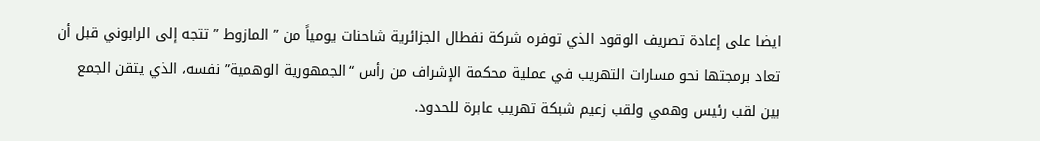ايضا على إعادة تصريف الوقود الذي توفره شركة نفطال الجزائرية شاحنات يومياً من ” المازوط ” تتجه إلى الرابوني قبل أن تعاد برمجتها نحو مسارات التهريب في عملية محكمة الإشراف من رأس “الجمهورية الوهمية” نفسه، الذي يتقن الجمع بين لقب رئيس وهمي ولقب زعيم شبكة تهريب عابرة للحدود.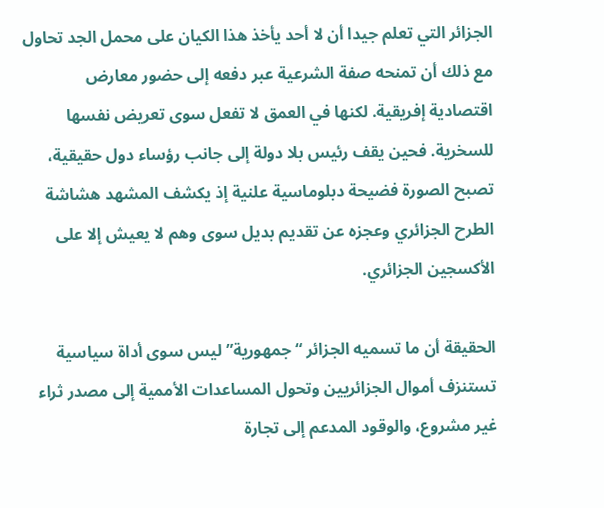الجزائر التي تعلم جيدا أن لا أحد يأخذ هذا الكيان على محمل الجد تحاول مع ذلك أن تمنحه صفة الشرعية عبر دفعه إلى حضور معارض اقتصادية إفريقية. لكنها في العمق لا تفعل سوى تعريض نفسها للسخرية. فحين يقف رئيس بلا دولة إلى جانب رؤساء دول حقيقية، تصبح الصورة فضيحة دبلوماسية علنية إذ يكشف المشهد هشاشة الطرح الجزائري وعجزه عن تقديم بديل سوى وهم لا يعيش إلا على الأكسجين الجزائري.

الحقيقة أن ما تسميه الجزائر “جمهورية” ليس سوى أداة سياسية تستنزف أموال الجزائريين وتحول المساعدات الأممية إلى مصدر ثراء غير مشروع، والوقود المدعم إلى تجارة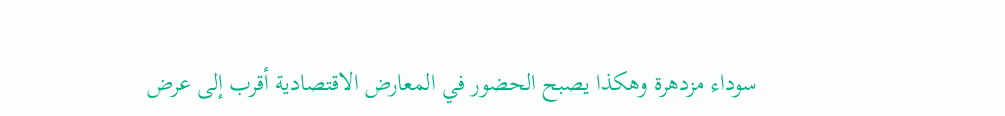سوداء مزدهرة وهكذا يصبح الحضور في المعارض الاقتصادية أقرب إلى عرض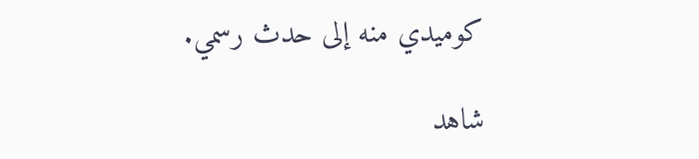كوميدي منه إلى حدث رسمي.

شاهد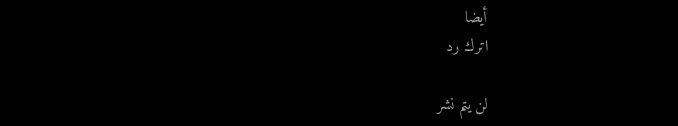أيضا
اترك رد

لن يتم نشر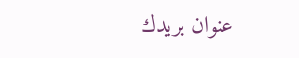عنوان بريدك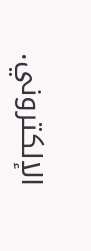الإلكتروني.